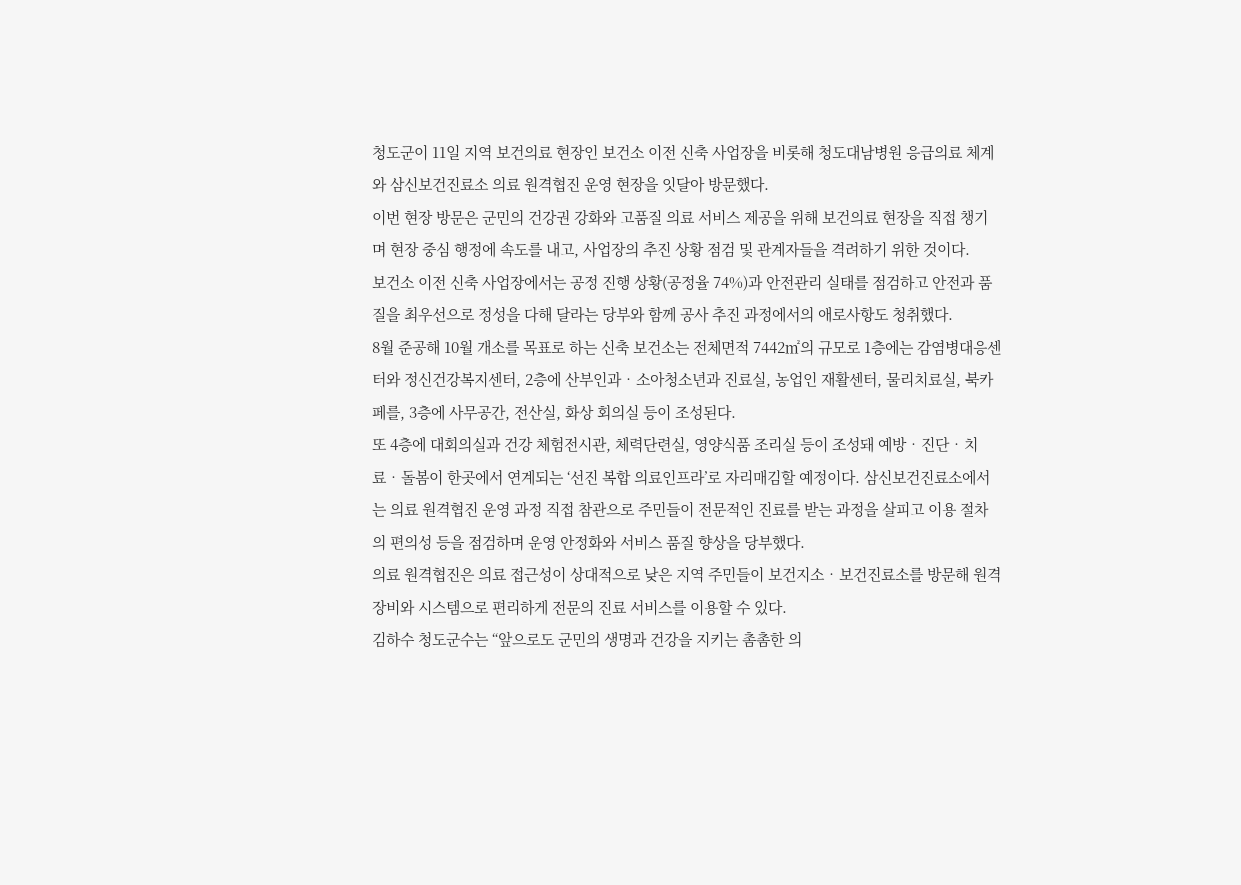청도군이 11일 지역 보건의료 현장인 보건소 이전 신축 사업장을 비롯해 청도대남병원 응급의료 체계와 삼신보건진료소 의료 원격협진 운영 현장을 잇달아 방문했다.
이번 현장 방문은 군민의 건강권 강화와 고품질 의료 서비스 제공을 위해 보건의료 현장을 직접 챙기며 현장 중심 행정에 속도를 내고, 사업장의 추진 상황 점검 및 관계자들을 격려하기 위한 것이다.
보건소 이전 신축 사업장에서는 공정 진행 상황(공정율 74%)과 안전관리 실태를 점검하고 안전과 품질을 최우선으로 정성을 다해 달라는 당부와 함께 공사 추진 과정에서의 애로사항도 청취했다.
8월 준공해 10월 개소를 목표로 하는 신축 보건소는 전체면적 7442㎡의 규모로 1층에는 감염병대응센터와 정신건강복지센터, 2층에 산부인과‧소아청소년과 진료실, 농업인 재활센터, 물리치료실, 북카페를, 3층에 사무공간, 전산실, 화상 회의실 등이 조성된다.
또 4층에 대회의실과 건강 체험전시관, 체력단련실, 영양식품 조리실 등이 조성돼 예방‧진단‧치료‧돌봄이 한곳에서 연계되는 ‘선진 복합 의료인프라’로 자리매김할 예정이다. 삼신보건진료소에서는 의료 원격협진 운영 과정 직접 참관으로 주민들이 전문적인 진료를 받는 과정을 살피고 이용 절차의 편의성 등을 점검하며 운영 안정화와 서비스 품질 향상을 당부했다.
의료 원격협진은 의료 접근성이 상대적으로 낮은 지역 주민들이 보건지소‧보건진료소를 방문해 원격장비와 시스템으로 편리하게 전문의 진료 서비스를 이용할 수 있다.
김하수 청도군수는 “앞으로도 군민의 생명과 건강을 지키는 촘촘한 의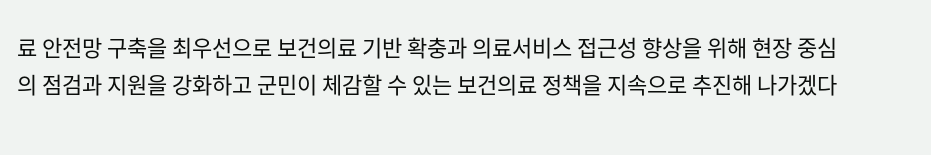료 안전망 구축을 최우선으로 보건의료 기반 확충과 의료서비스 접근성 향상을 위해 현장 중심의 점검과 지원을 강화하고 군민이 체감할 수 있는 보건의료 정책을 지속으로 추진해 나가겠다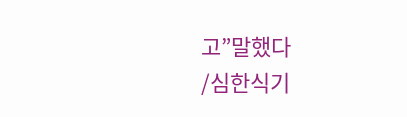고”말했다
/심한식기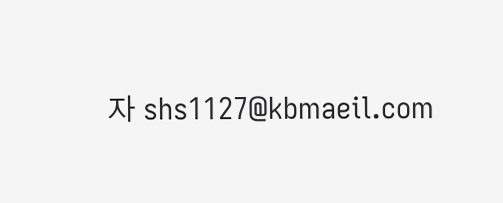자 shs1127@kbmaeil.com